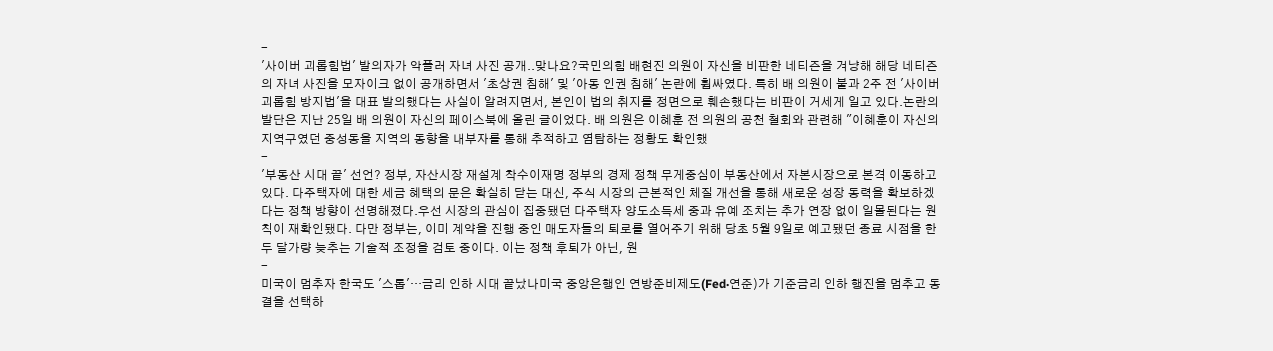-
'사이버 괴롭힘법' 발의자가 악플러 자녀 사진 공개..맞나요?국민의힘 배현진 의원이 자신을 비판한 네티즌을 겨냥해 해당 네티즌의 자녀 사진을 모자이크 없이 공개하면서 '초상권 침해' 및 '아동 인권 침해' 논란에 휩싸였다. 특히 배 의원이 불과 2주 전 '사이버 괴롭힘 방지법'을 대표 발의했다는 사실이 알려지면서, 본인이 법의 취지를 정면으로 훼손했다는 비판이 거세게 일고 있다.논란의 발단은 지난 25일 배 의원이 자신의 페이스북에 올린 글이었다. 배 의원은 이혜훈 전 의원의 공천 철회와 관련해 "이혜훈이 자신의 지역구였던 중성동을 지역의 동향을 내부자를 통해 추적하고 염탐하는 정황도 확인했
-
'부동산 시대 끝' 선언? 정부, 자산시장 재설계 착수이재명 정부의 경제 정책 무게중심이 부동산에서 자본시장으로 본격 이동하고 있다. 다주택자에 대한 세금 혜택의 문은 확실히 닫는 대신, 주식 시장의 근본적인 체질 개선을 통해 새로운 성장 동력을 확보하겠다는 정책 방향이 선명해졌다.우선 시장의 관심이 집중됐던 다주택자 양도소득세 중과 유예 조치는 추가 연장 없이 일몰된다는 원칙이 재확인됐다. 다만 정부는, 이미 계약을 진행 중인 매도자들의 퇴로를 열어주기 위해 당초 5월 9일로 예고됐던 종료 시점을 한두 달가량 늦추는 기술적 조정을 검토 중이다. 이는 정책 후퇴가 아닌, 원
-
미국이 멈추자 한국도 '스톱'…금리 인하 시대 끝났나미국 중앙은행인 연방준비제도(Fed·연준)가 기준금리 인하 행진을 멈추고 동결을 선택하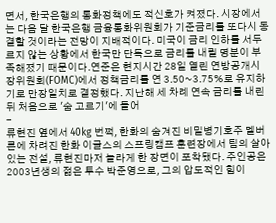면서, 한국은행의 통화정책에도 적신호가 켜졌다. 시장에서는 다음 달 한국은행 금융통화위원회가 기준금리를 또다시 동결할 것이라는 전망이 지배적이다. 미국이 금리 인하를 서두르지 않는 상황에서 한국만 단독으로 금리를 내릴 명분이 부족해졌기 때문이다.연준은 현지시간 28일 열린 연방공개시장위원회(FOMC)에서 정책금리를 연 3.50~3.75%로 유지하기로 만장일치로 결정했다. 지난해 세 차례 연속 금리를 내린 뒤 처음으로 '숨 고르기'에 들어
-
류현진 옆에서 40kg 번쩍, 한화의 숨겨진 비밀병기호주 멜버른에 차려진 한화 이글스의 스프링캠프 훈련장에서 팀의 살아있는 전설, 류현진마저 놀라게 한 장면이 포착됐다. 주인공은 2003년생의 젊은 투수 박준영으로, 그의 압도적인 힘이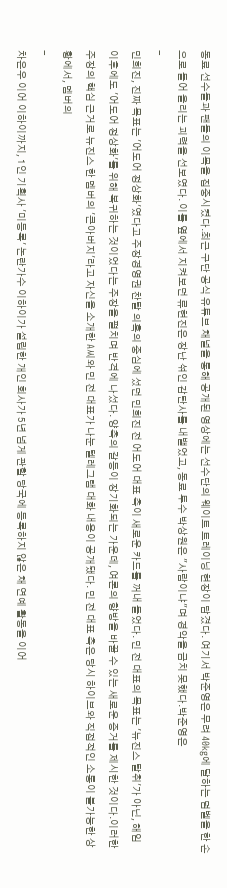동료 선수들과 팬들의 이목을 집중시켰다.최근 구단 공식 유튜브 채널을 통해 공개된 영상에는 선수단의 웨이트 트레이닝 현장이 담겼다. 여기서 박준영은 무려 40kg에 달하는 덤벨을 한 손으로 들어 올리는 괴력을 선보였다. 이를 옆에서 지켜보던 류현진은 장난 섞인 감탄사를 내뱉었고, 동료 투수 박상원은 "사람이냐"며 경악을 금치 못했다.박준영은
-
민희진, 진짜 목표는 '어도어 정상화'였다고 주장경영권 찬탈 의혹의 중심에 섰던 민희진 전 어도어 대표 측이 새로운 카드를 꺼내 들었다. 민 전 대표의 목표는 '뉴진스 탈취'가 아닌, 해임 이후에도 '어도어 정상화'를 위해 복귀하는 것이었다는 주장을 펼치며 반격에 나섰다. 양측의 갈등이 장기화되는 가운데, 여론의 향방을 바꿀 수 있는 새로운 증거를 제시한 것이다.이러한 주장의 핵심 근거로 뉴진스 한 멤버의 '큰아버지'라고 자신을 소개한 A씨와 민 전 대표가 나눈 텔레그램 대화 내용이 공개됐다. 민 전 대표 측은 당시 하이브와 직접적인 소통이 불가능한 상황에서, 멤버의
-
차은우 이어 이하이까지, 1인 기획사 '미등록' 논란가수 이하이가 설립한 개인 회사가 5년 넘게 관할 당국에 등록하지 않은 채 연예 활동을 이어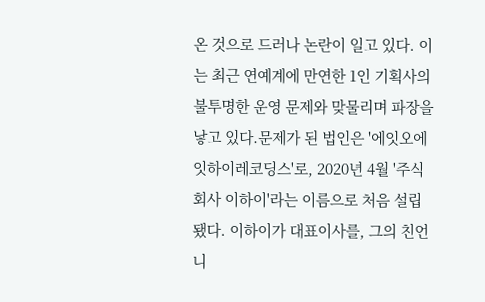온 것으로 드러나 논란이 일고 있다. 이는 최근 연예계에 만연한 1인 기획사의 불투명한 운영 문제와 맞물리며 파장을 낳고 있다.문제가 된 법인은 '에잇오에잇하이레코딩스'로, 2020년 4월 '주식회사 이하이'라는 이름으로 처음 설립됐다. 이하이가 대표이사를, 그의 친언니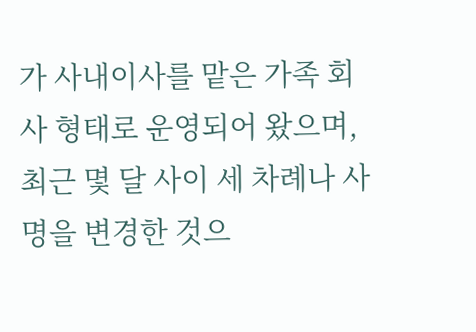가 사내이사를 맡은 가족 회사 형태로 운영되어 왔으며, 최근 몇 달 사이 세 차례나 사명을 변경한 것으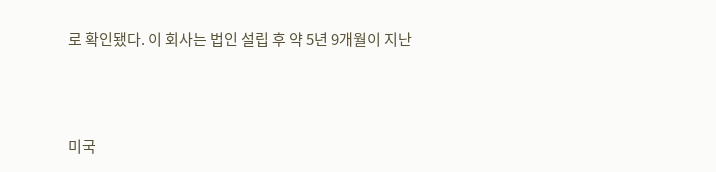로 확인됐다. 이 회사는 법인 설립 후 약 5년 9개월이 지난




미국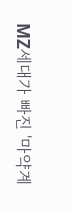MZ세대가 빠진 '마약계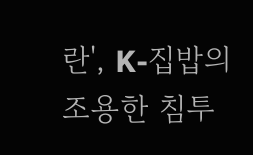란', K-집밥의 조용한 침투